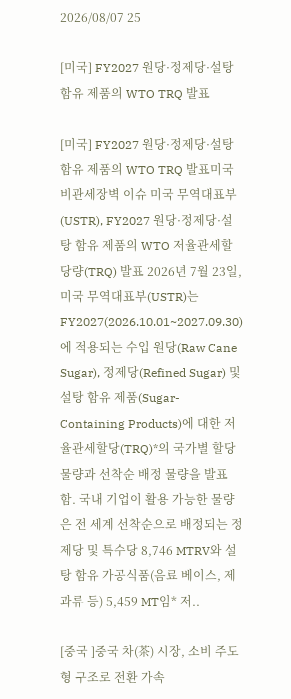2026/08/07 25

[미국] FY2027 원당·정제당·설탕 함유 제품의 WTO TRQ 발표

[미국] FY2027 원당·정제당·설탕 함유 제품의 WTO TRQ 발표미국 비관세장벽 이슈 미국 무역대표부(USTR), FY2027 원당·정제당·설탕 함유 제품의 WTO 저율관세할당량(TRQ) 발표 2026년 7월 23일, 미국 무역대표부(USTR)는 FY2027(2026.10.01~2027.09.30)에 적용되는 수입 원당(Raw Cane Sugar), 정제당(Refined Sugar) 및 설탕 함유 제품(Sugar-Containing Products)에 대한 저율관세할당(TRQ)*의 국가별 할당 물량과 선착순 배정 물량을 발표함. 국내 기업이 활용 가능한 물량은 전 세계 선착순으로 배정되는 정제당 및 특수당 8,746 MTRV와 설탕 함유 가공식품(음료 베이스, 제과류 등) 5,459 MT임* 저..

[중국 ]중국 차(茶) 시장, 소비 주도형 구조로 전환 가속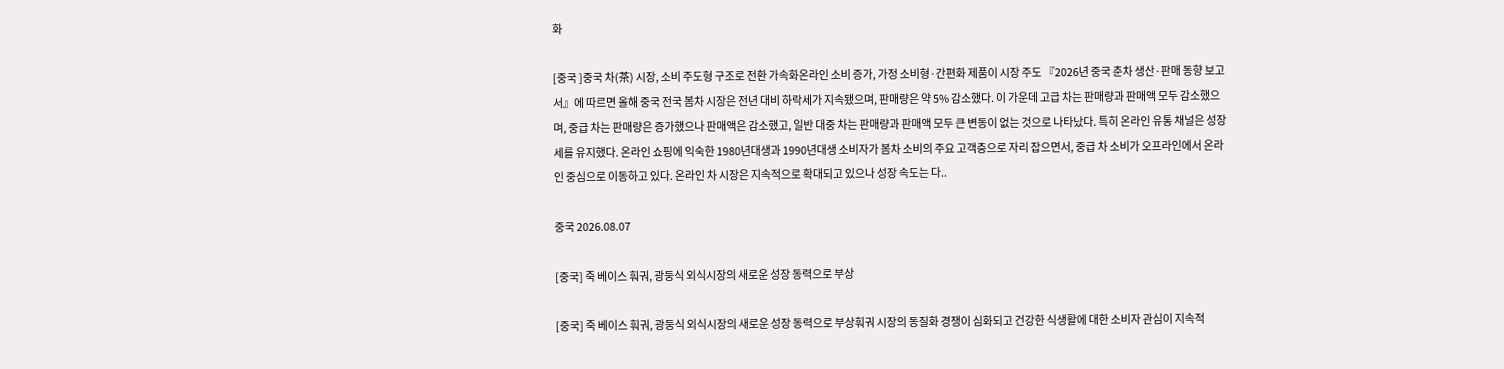화

[중국 ]중국 차(茶) 시장, 소비 주도형 구조로 전환 가속화온라인 소비 증가, 가정 소비형·간편화 제품이 시장 주도 『2026년 중국 춘차 생산·판매 동향 보고서』에 따르면 올해 중국 전국 봄차 시장은 전년 대비 하락세가 지속됐으며, 판매량은 약 5% 감소했다. 이 가운데 고급 차는 판매량과 판매액 모두 감소했으며, 중급 차는 판매량은 증가했으나 판매액은 감소했고, 일반 대중 차는 판매량과 판매액 모두 큰 변동이 없는 것으로 나타났다. 특히 온라인 유통 채널은 성장세를 유지했다. 온라인 쇼핑에 익숙한 1980년대생과 1990년대생 소비자가 봄차 소비의 주요 고객층으로 자리 잡으면서, 중급 차 소비가 오프라인에서 온라인 중심으로 이동하고 있다. 온라인 차 시장은 지속적으로 확대되고 있으나 성장 속도는 다..

중국 2026.08.07

[중국] 죽 베이스 훠궈, 광둥식 외식시장의 새로운 성장 동력으로 부상

[중국] 죽 베이스 훠궈, 광둥식 외식시장의 새로운 성장 동력으로 부상훠궈 시장의 동질화 경쟁이 심화되고 건강한 식생활에 대한 소비자 관심이 지속적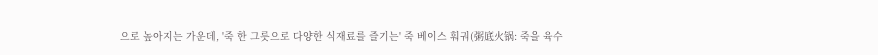으로 높아지는 가운데, '죽 한 그릇으로 다양한 식재료를 즐기는' 죽 베이스 훠궈(粥底火锅: 죽을 육수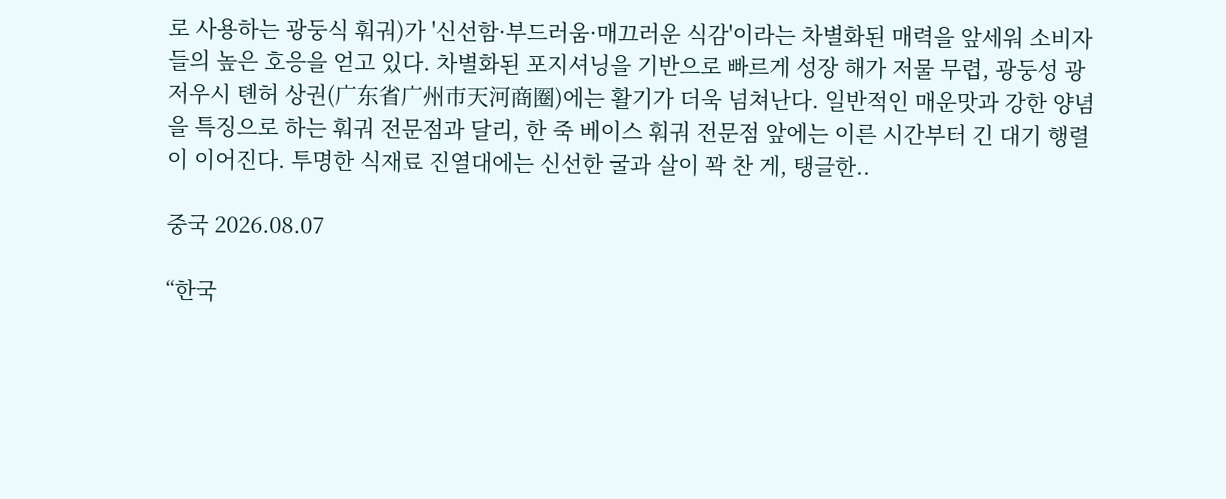로 사용하는 광둥식 훠궈)가 '신선함·부드러움·매끄러운 식감'이라는 차별화된 매력을 앞세워 소비자들의 높은 호응을 얻고 있다. 차별화된 포지셔닝을 기반으로 빠르게 성장 해가 저물 무렵, 광둥성 광저우시 톈허 상권(广东省广州市天河商圈)에는 활기가 더욱 넘쳐난다. 일반적인 매운맛과 강한 양념을 특징으로 하는 훠궈 전문점과 달리, 한 죽 베이스 훠궈 전문점 앞에는 이른 시간부터 긴 대기 행렬이 이어진다. 투명한 식재료 진열대에는 신선한 굴과 살이 꽉 찬 게, 탱글한..

중국 2026.08.07

“한국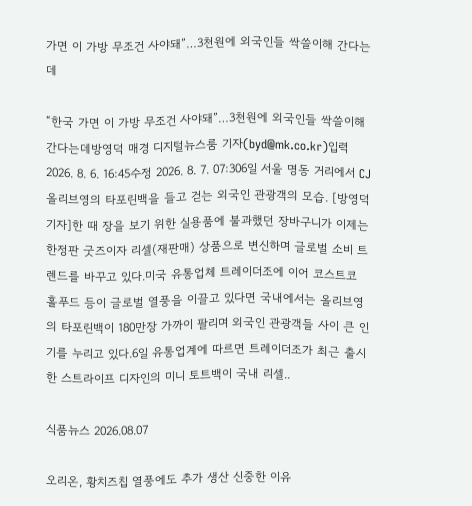가면 이 가방 무조건 사야돼”…3천원에 외국인들 싹쓸이해 간다는데

“한국 가면 이 가방 무조건 사야돼”…3천원에 외국인들 싹쓸이해 간다는데방영덕 매경 디지털뉴스룸 기자(byd@mk.co.kr)입력 2026. 8. 6. 16:45수정 2026. 8. 7. 07:306일 서울 명동 거리에서 CJ올리브영의 타포린백을 들고 걷는 외국인 관광객의 모습. [방영덕 기자]한 때 장을 보기 위한 실용품에 불과했던 장바구니가 이제는 한정판 굿즈이자 리셀(재판매) 상품으로 변신하며 글로벌 소비 트렌드를 바꾸고 있다.미국 유통업체 트레이더조에 이어 코스트코 홀푸드 등이 글로벌 열풍을 이끌고 있다면 국내에서는 올리브영의 타포린백이 180만장 가까이 팔리며 외국인 관광객들 사이 큰 인기를 누리고 있다.6일 유통업계에 따르면 트레이더조가 최근 출시한 스트라이프 디자인의 미니 토트백이 국내 리셀..

식품뉴스 2026.08.07

오리온, 황치즈칩 열풍에도 추가 생산 신중한 이유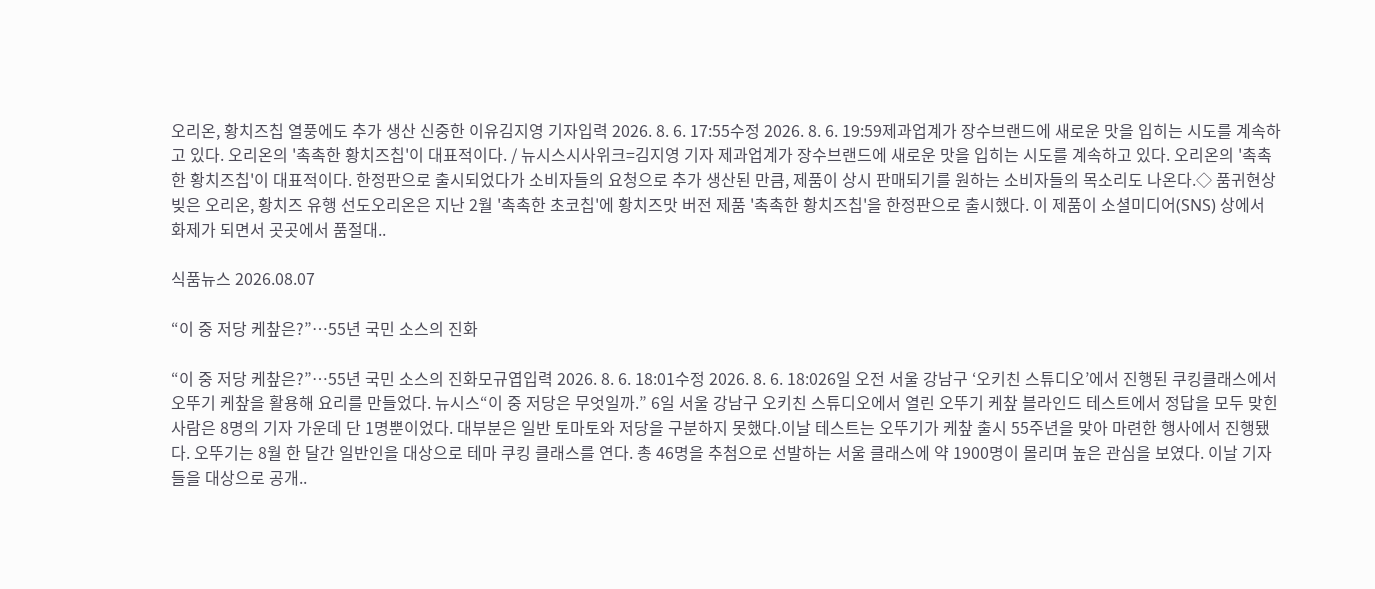오리온, 황치즈칩 열풍에도 추가 생산 신중한 이유김지영 기자입력 2026. 8. 6. 17:55수정 2026. 8. 6. 19:59제과업계가 장수브랜드에 새로운 맛을 입히는 시도를 계속하고 있다. 오리온의 '촉촉한 황치즈칩'이 대표적이다. / 뉴시스시사위크=김지영 기자 제과업계가 장수브랜드에 새로운 맛을 입히는 시도를 계속하고 있다. 오리온의 '촉촉한 황치즈칩'이 대표적이다. 한정판으로 출시되었다가 소비자들의 요청으로 추가 생산된 만큼, 제품이 상시 판매되기를 원하는 소비자들의 목소리도 나온다.◇ 품귀현상 빚은 오리온, 황치즈 유행 선도오리온은 지난 2월 '촉촉한 초코칩'에 황치즈맛 버전 제품 '촉촉한 황치즈칩'을 한정판으로 출시했다. 이 제품이 소셜미디어(SNS) 상에서 화제가 되면서 곳곳에서 품절대..

식품뉴스 2026.08.07

“이 중 저당 케챂은?”…55년 국민 소스의 진화

“이 중 저당 케챂은?”…55년 국민 소스의 진화모규엽입력 2026. 8. 6. 18:01수정 2026. 8. 6. 18:026일 오전 서울 강남구 ‘오키친 스튜디오’에서 진행된 쿠킹클래스에서 오뚜기 케챂을 활용해 요리를 만들었다. 뉴시스“이 중 저당은 무엇일까.” 6일 서울 강남구 오키친 스튜디오에서 열린 오뚜기 케챂 블라인드 테스트에서 정답을 모두 맞힌 사람은 8명의 기자 가운데 단 1명뿐이었다. 대부분은 일반 토마토와 저당을 구분하지 못했다.이날 테스트는 오뚜기가 케챂 출시 55주년을 맞아 마련한 행사에서 진행됐다. 오뚜기는 8월 한 달간 일반인을 대상으로 테마 쿠킹 클래스를 연다. 총 46명을 추첨으로 선발하는 서울 클래스에 약 1900명이 몰리며 높은 관심을 보였다. 이날 기자들을 대상으로 공개..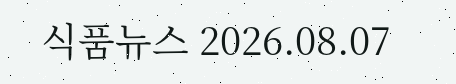식품뉴스 2026.08.07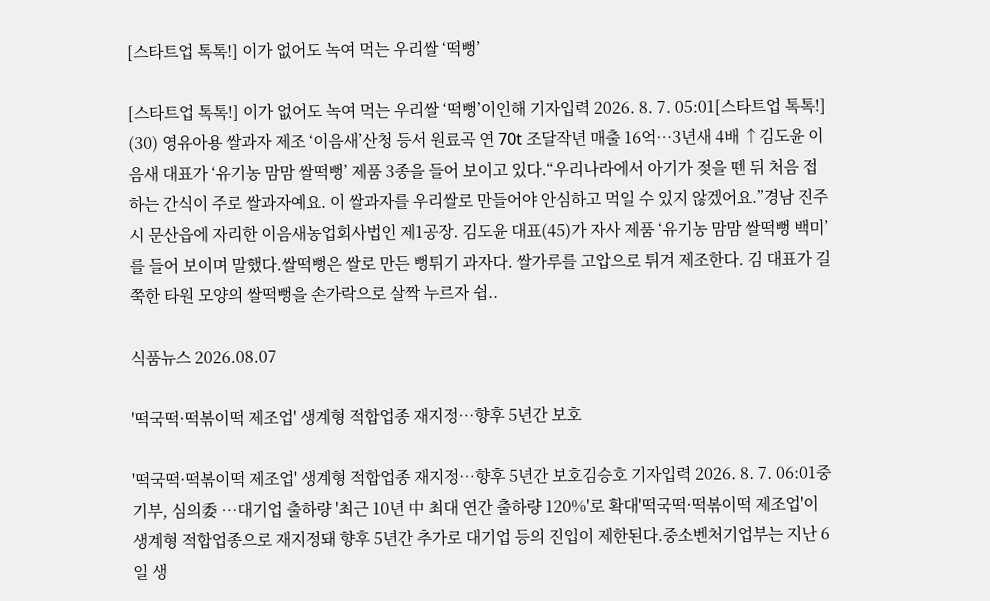[스타트업 톡톡!] 이가 없어도 녹여 먹는 우리쌀 ‘떡뻥’

[스타트업 톡톡!] 이가 없어도 녹여 먹는 우리쌀 ‘떡뻥’이인해 기자입력 2026. 8. 7. 05:01[스타트업 톡톡!] (30) 영유아용 쌀과자 제조 ‘이음새’산청 등서 원료곡 연 70t 조달작년 매출 16억…3년새 4배 ↑김도윤 이음새 대표가 ‘유기농 맘맘 쌀떡뻥’ 제품 3종을 들어 보이고 있다.“우리나라에서 아기가 젖을 뗀 뒤 처음 접하는 간식이 주로 쌀과자예요. 이 쌀과자를 우리쌀로 만들어야 안심하고 먹일 수 있지 않겠어요.”경남 진주시 문산읍에 자리한 이음새농업회사법인 제1공장. 김도윤 대표(45)가 자사 제품 ‘유기농 맘맘 쌀떡뻥 백미’를 들어 보이며 말했다.쌀떡뻥은 쌀로 만든 뻥튀기 과자다. 쌀가루를 고압으로 튀겨 제조한다. 김 대표가 길쭉한 타원 모양의 쌀떡뻥을 손가락으로 살짝 누르자 쉽..

식품뉴스 2026.08.07

'떡국떡·떡볶이떡 제조업' 생계형 적합업종 재지정…향후 5년간 보호

'떡국떡·떡볶이떡 제조업' 생계형 적합업종 재지정…향후 5년간 보호김승호 기자입력 2026. 8. 7. 06:01중기부, 심의委 …대기업 출하량 '최근 10년 中 최대 연간 출하량 120%'로 확대'떡국떡·떡볶이떡 제조업'이 생계형 적합업종으로 재지정돼 향후 5년간 추가로 대기업 등의 진입이 제한된다.중소벤처기업부는 지난 6일 생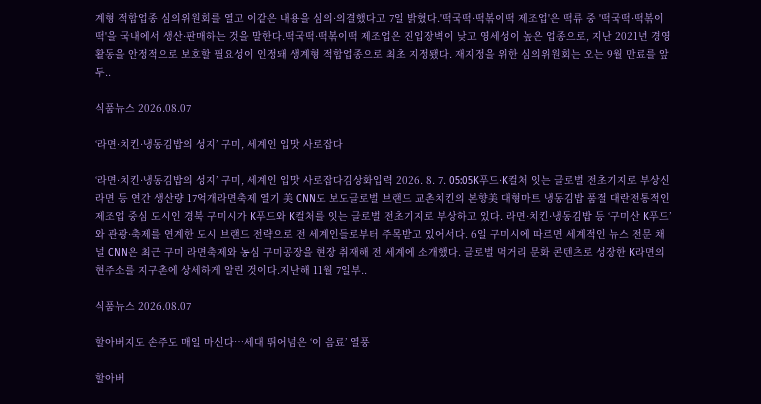계형 적합업종 심의위원회를 열고 이같은 내용을 심의·의결했다고 7일 밝혔다.'떡국떡·떡볶이떡 제조업'은 떡류 중 '떡국떡·떡볶이떡'을 국내에서 생산·판매하는 것을 말한다.떡국떡·떡볶이떡 제조업은 진입장벽이 낮고 영세성이 높은 업종으로, 지난 2021년 경영활동을 안정적으로 보호할 필요성이 인정돼 생계형 적합업종으로 최초 지정됐다. 재지정을 위한 심의위원회는 오는 9월 만료를 앞두..

식품뉴스 2026.08.07

‘라면·치킨·냉동김밥의 성지’ 구미, 세계인 입맛 사로잡다

‘라면·치킨·냉동김밥의 성지’ 구미, 세계인 입맛 사로잡다김상화입력 2026. 8. 7. 05:05K푸드·K컬처 잇는 글로벌 전초기지로 부상신라면 등 연간 생산량 17억개라면축제 열기 美 CNN도 보도글로벌 브랜드 교촌치킨의 본향美 대형마트 냉동김밥 품절 대란전통적인 제조업 중심 도시인 경북 구미시가 K푸드와 K컬처를 잇는 글로벌 전초기지로 부상하고 있다. 라면·치킨·냉동김밥 등 ‘구미산 K푸드’와 관광·축제를 연계한 도시 브랜드 전략으로 전 세계인들로부터 주목받고 있어서다. 6일 구미시에 따르면 세계적인 뉴스 전문 채널 CNN은 최근 구미 라면축제와 농심 구미공장을 현장 취재해 전 세계에 소개했다. 글로벌 먹거리 문화 콘텐츠로 성장한 K라면의 현주소를 지구촌에 상세하게 알린 것이다.지난해 11월 7일부..

식품뉴스 2026.08.07

할아버지도 손주도 매일 마신다…세대 뛰어넘은 ‘이 음료’ 열풍

할아버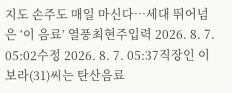지도 손주도 매일 마신다…세대 뛰어넘은 ‘이 음료’ 열풍최현주입력 2026. 8. 7. 05:02수정 2026. 8. 7. 05:37직장인 이보라(31)씨는 탄산음료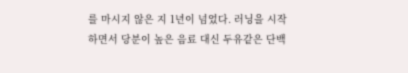를 마시지 않은 지 1년이 넘었다. 러닝을 시작하면서 당분이 높은 음료 대신 두유같은 단백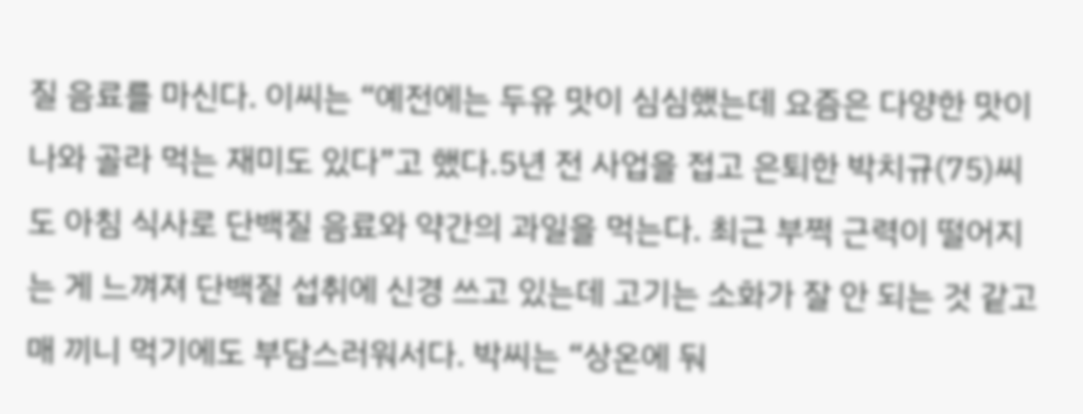질 음료를 마신다. 이씨는 “예전에는 두유 맛이 심심했는데 요즘은 다양한 맛이 나와 골라 먹는 재미도 있다”고 했다.5년 전 사업을 접고 은퇴한 박치규(75)씨도 아침 식사로 단백질 음료와 약간의 과일을 먹는다. 최근 부쩍 근력이 떨어지는 게 느껴져 단백질 섭취에 신경 쓰고 있는데 고기는 소화가 잘 안 되는 것 같고 매 끼니 먹기에도 부담스러워서다. 박씨는 “상온에 둬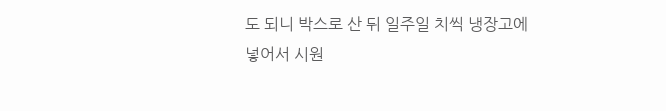도 되니 박스로 산 뒤 일주일 치씩 냉장고에 넣어서 시원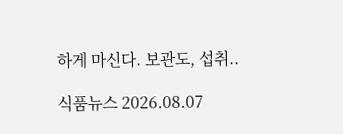하게 마신다. 보관도, 섭취..

식품뉴스 2026.08.07